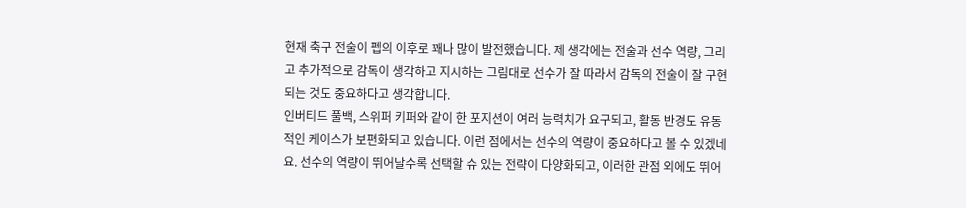현재 축구 전술이 펩의 이후로 꽤나 많이 발전했습니다. 제 생각에는 전술과 선수 역량, 그리고 추가적으로 감독이 생각하고 지시하는 그림대로 선수가 잘 따라서 감독의 전술이 잘 구현되는 것도 중요하다고 생각합니다.
인버티드 풀백, 스위퍼 키퍼와 같이 한 포지션이 여러 능력치가 요구되고, 활동 반경도 유동적인 케이스가 보편화되고 있습니다. 이런 점에서는 선수의 역량이 중요하다고 볼 수 있겠네요. 선수의 역량이 뛰어날수록 선택할 슈 있는 전략이 다양화되고, 이러한 관점 외에도 뛰어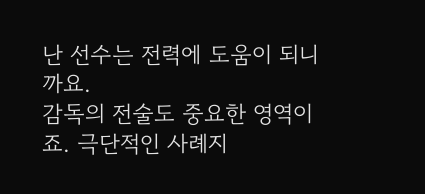난 선수는 전력에 도움이 되니까요.
감독의 전술도 중요한 영역이죠. 극단적인 사례지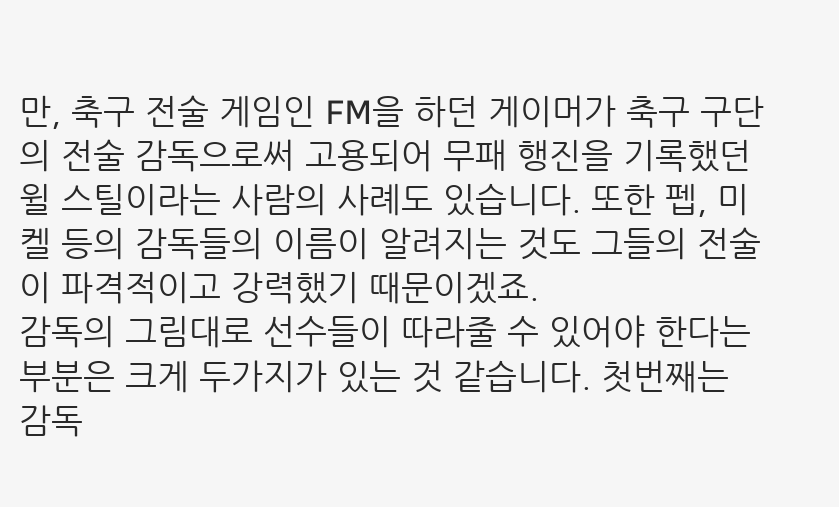만, 축구 전술 게임인 FM을 하던 게이머가 축구 구단의 전술 감독으로써 고용되어 무패 행진을 기록했던 윌 스틸이라는 사람의 사례도 있습니다. 또한 펩, 미켈 등의 감독들의 이름이 알려지는 것도 그들의 전술이 파격적이고 강력했기 때문이겠죠.
감독의 그림대로 선수들이 따라줄 수 있어야 한다는 부분은 크게 두가지가 있는 것 같습니다. 첫번째는 감독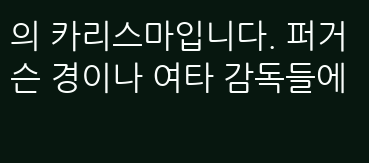의 카리스마입니다. 퍼거슨 경이나 여타 감독들에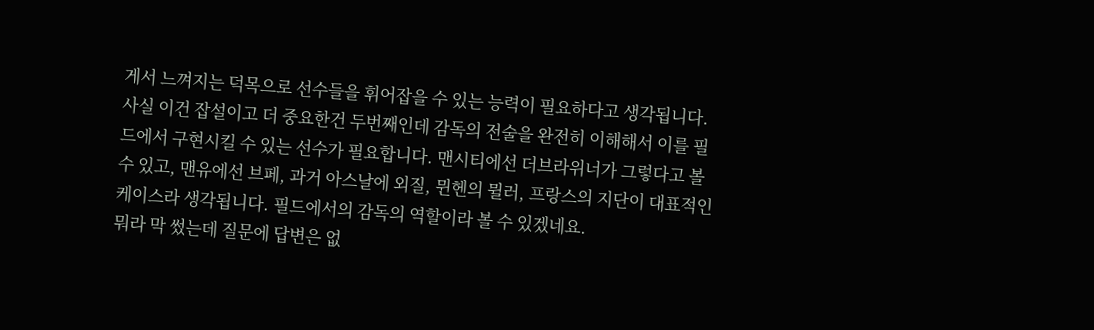게서 느껴지는 덕목으로 선수들을 휘어잡을 수 있는 능력이 필요하다고 생각됩니다. 사실 이건 잡설이고 더 중요한건 두번째인데 감독의 전술을 완전히 이해해서 이를 필드에서 구현시킬 수 있는 선수가 필요합니다. 맨시티에선 더브라위너가 그렇다고 볼 수 있고, 맨유에선 브페, 과거 아스날에 외질, 뮌헨의 뮐러, 프랑스의 지단이 대표적인 케이스라 생각됩니다. 필드에서의 감독의 역할이라 볼 수 있겠네요.
뭐라 막 썼는데 질문에 답변은 없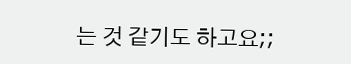는 것 같기도 하고요;;